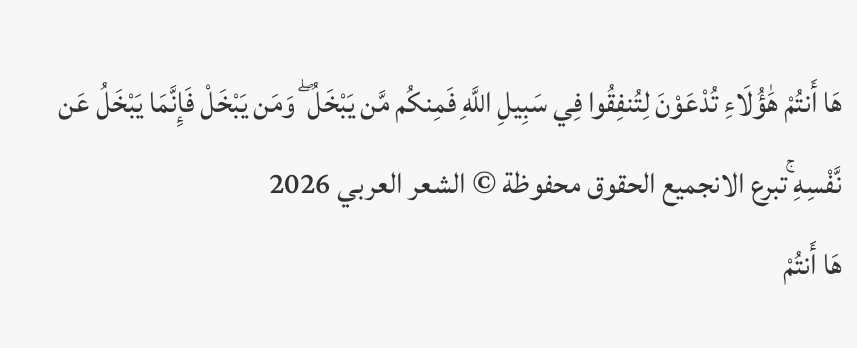هَا أَنتُمْ هَٰؤُلَاءِ تُدْعَوْنَ لِتُنفِقُوا فِي سَبِيلِ اللَّهِ فَمِنكُم مَّن يَبْخَلُ ۖ وَمَن يَبْخَلْ فَإِنَّمَا يَبْخَلُ عَن نَّفْسِهِ ۚتبرع الانجميع الحقوق محفوظة © الشعر العربي 2026
هَا أَنتُمْ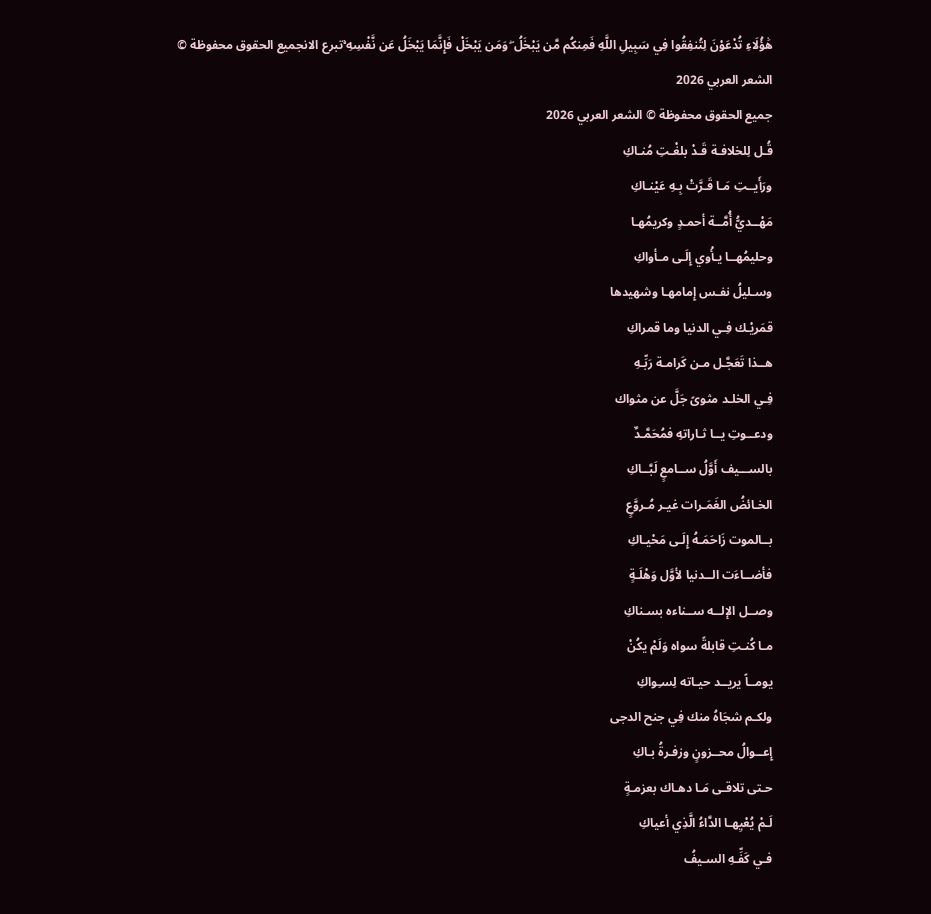هَٰؤُلَاءِ تُدْعَوْنَ لِتُنفِقُوا فِي سَبِيلِ اللَّهِ فَمِنكُم مَّن يَبْخَلُ ۖ وَمَن يَبْخَلْ فَإِنَّمَا يَبْخَلُ عَن نَّفْسِهِ ۚتبرع الانجميع الحقوق محفوظة © الشعر العربي 2026
جميع الحقوق محفوظة © الشعر العربي 2026
قُـل لِلخلافـة قَـدْ بلغْـتِ مُنـاكِ
ورَأَيــتِ مَـا قَـرَّتْ بِـهِ عَيْنـاكِ
مَهْــديُّ أُمَّــة أحمـدٍ وكريمُهـا
وحليمُهــا يـأْوي إِلَـى مـأواكِ
وسـليلُ نفـس إِمامهـا وشهيدها
قمَريْـك فِـي الدنيا وما قمراكِ
هــذا تَعَجَّـل مـن كَرامـة رَبِّـهِ
فِـي الخلـد مثوىً جَلَّ عن مثواك
ودعــوتِ يــا ثـاراتهِ فمُحَمَّـدٌ
بالســـيف أَوَّلُ ســامعٍ لَبَّــاكِ
الخـائضُ الغَمَـرات غيـر مُـروَّعٍ
بــالموت زَاحَمَـهُ إِلَـى مَحْيـاكِ
فأضــاءَت الــدنيا لأوَّل وَهْلَـةٍ
وصــل الإلــه ســناءه بسـناكِ
مـا كُنـتِ قابلةً سواه وَلَمْ يكُنْ
يومــاً يريــد حيـاته لِسـِواكِ
ولكـم شجَاهُ منك فِي جنح الدجى
إِعــوالُ محــزونٍ وزفـرةُ بـاكِ
حـتى تلاقـى مَـا دهـاك بعزمـةٍ
لَـمْ يُعْيِهـا الدَّاءُ الَّذِي أعياكِ
فـي كَفِّـهِ السـيفُ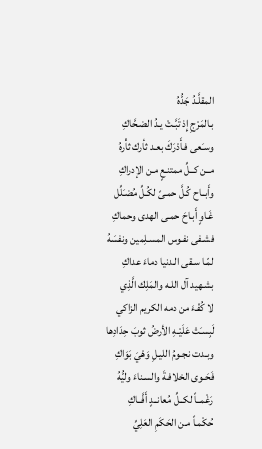المقلَّـدُ جَدُّهُ
بـالمَرْجِ إِذ تَبَّـتْ يـدُ الضـحَّاكِ
وسـَعى فـأَدْرَكَ بعـد ثأرك ثأْرهُ
مــن كــلِّ ممتنـعٍ مـن الإدراكِ
وأَبــاح كُـلَّ حمـىً لكُـلِّ مُضـَلِّل
غَـاوٍ أَبـاحَ حمـى الهدى وحماكِ
فشـفى نفـوس المسـلِمين ونفسَهُ
لمّـا سـقى الـدنيا دماءَ عداكِ
بشـهيد آل اللـه والمَلِك الَّذِي
لا كُفْـءَ من دمه الكريم الزاكي
لَبِسـَتْ عَلَيْـهِ الأرضُ ثوبَ حِدَادِها
وبـدت نجـومُ الليـلِ وَهْيَ بَوَاكِ
فَحَـوى الخلافـةَ والسـناءَ وليُّهُ
رَغْمــاً لكــلِّ مُعانــدٍ أَفَّــاكِ
حُكْمـاً مـن الحَكَمِ العَلِيِّ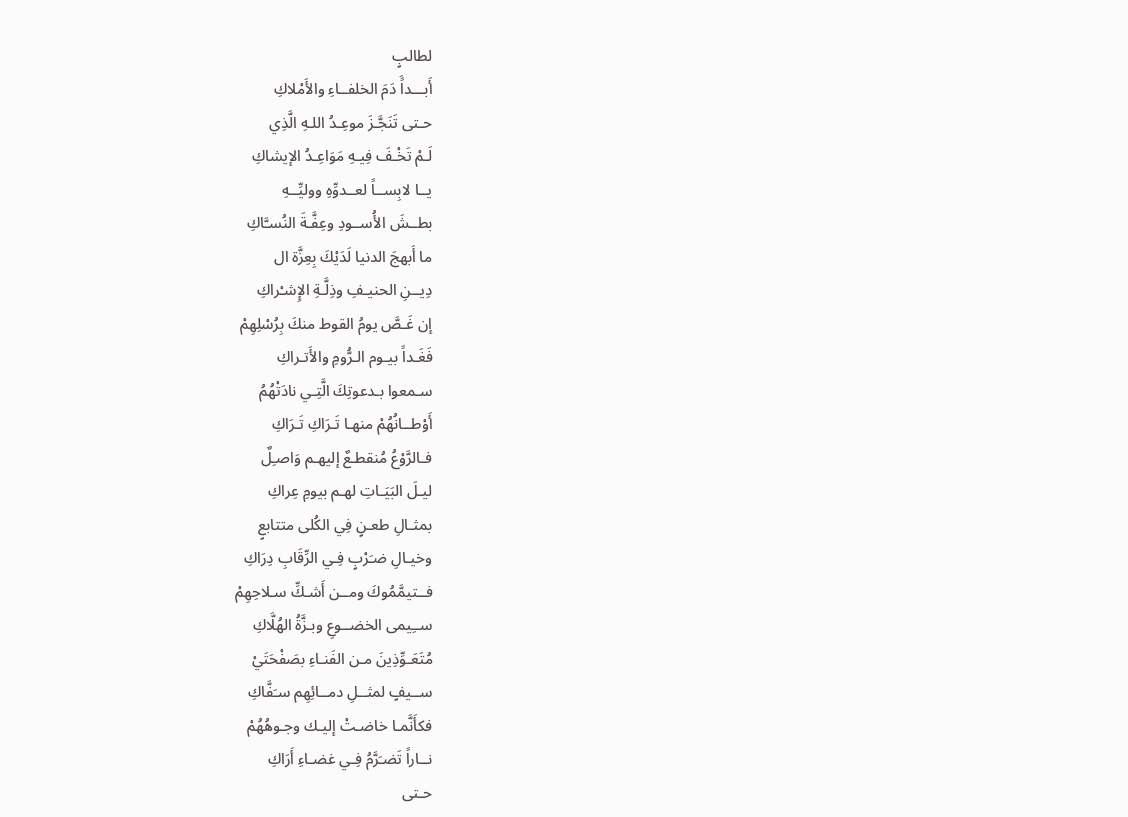لطالبٍ
أَبـــداًَ دَمَ الخلفــاءِ والأَمْلاكِ
حـتى تَنَجَّـزَ موعِـدُ اللـهِ الَّذِي
لَـمْ تَخْـفَ فِيـهِ مَوَاعِـدُ الإيشاكِ
يــا لابِســاً لعــدوِّهِ ووليِّــهِ
بطــشَ الأُســودِ وعِفَّـةَ النُسـَّاكِ
ما أَبهجَ الدنيا لَدَيْكَ بِعِزَّة ال
دِيــنِ الحنيـفِ وذِلَّـةِ الإِشـْراكِ
إن غَـصَّ يومُ القوط منكَ بِرُسْلِهِمْ
فَغَـداً بيـوم الـرُّومِ والأَتـراكِ
سـمعوا بـدعوتِكَ الَّتِـي نادَتْهُمُ
أَوْطــانُهُمْ منهـا تَـرَاكِ تَـرَاكِ
فـالرَّوْعُ مُنقطـعٌ إليهـم وَاصـِلٌ
ليـلَ البَيَـاتِ لهـم بيومِ عِراكِ
بمثـالِ طعـنٍ فِي الكُلى متتابعٍ
وخيـالِ ضـَرْبٍ فِـي الرِّقَابِ دِرَاكِ
فــتيمَّمُوكَ ومــن أَشـكِّ سـلاحِهِمْ
ســِيمى الخضــوعِ وبـزَّةُ الهُلَّاكِ
مُتَعَـوِّذِينَ مـن الفَنـاءِ بصَفْحَتَيْ
ســيفٍ لمثــلِ دمــائِهِم سـَفَّاكِ
فكأَنَّمـا خاضـتْ إليـك وجـوهُهُمْ
نــاراً تَضـَرَّمُ فِـي غضـاءِ أَرَاكِ
حـتى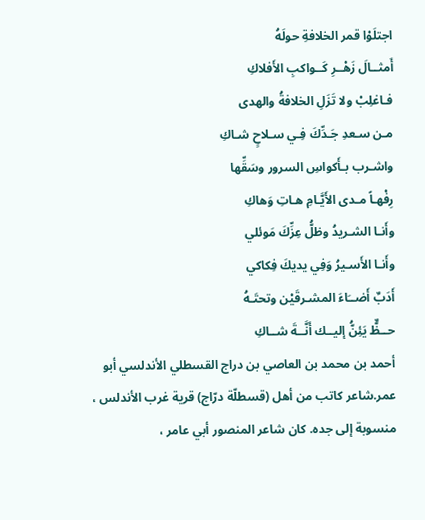اجتلَوْا قمر الخلافةِ حولَهُ
أَمثــالَ زَهْــرِ كَــواكبِ الأَفلاكِ
فـاغلِبْ ولا تَزَلِ الخلافةُ والهدى
مـن سـعدِ جَـدِّكَ فِـي سـلاحٍ شـاكِ
واشـرب بـأَكواسِ السرور وسَقِّها
رِفْهـاً مـدى الأَيَّـامِ هـاتِ وَهاكِ
وأَنـا الشـريدُ وظلُّ عِزِّكَ مَوئلي
وأَنـا الأَسـيرُ وَفِي يديكَ فِكاكي
أَدَبٌ أَضــَاءَ المشـرقَيْن وتحتَـهُ
حــظٌّ يَئِنُّ إليــك أَنَّــةَ شــاكِ
أحمد بن محمد بن العاصي بن دراج القسطلي الأندلسي أبو عمر.شاعر كاتب من أهل (قسطلّة درّاج) قرية غرب الأندلس ، منسوبة إلى جده. كان شاعر المنصور أبي عامر ،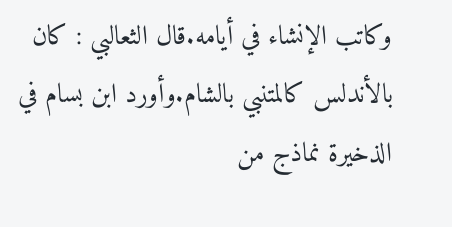وكاتب الإنشاء في أيامه.قال الثعالبي : كان بالأندلس كالمتنبي بالشام.وأورد ابن بسام في الذخيرة نماذج من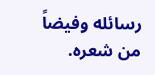رسائله وفيضاً من شعره.